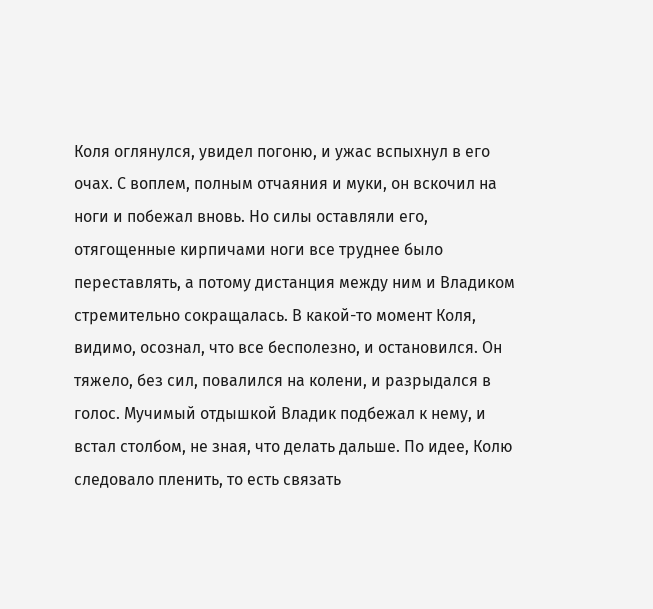Коля оглянулся, увидел погоню, и ужас вспыхнул в его очах. С воплем, полным отчаяния и муки, он вскочил на ноги и побежал вновь. Но силы оставляли его, отягощенные кирпичами ноги все труднее было переставлять, а потому дистанция между ним и Владиком стремительно сокращалась. В какой-то момент Коля, видимо, осознал, что все бесполезно, и остановился. Он тяжело, без сил, повалился на колени, и разрыдался в голос. Мучимый отдышкой Владик подбежал к нему, и встал столбом, не зная, что делать дальше. По идее, Колю следовало пленить, то есть связать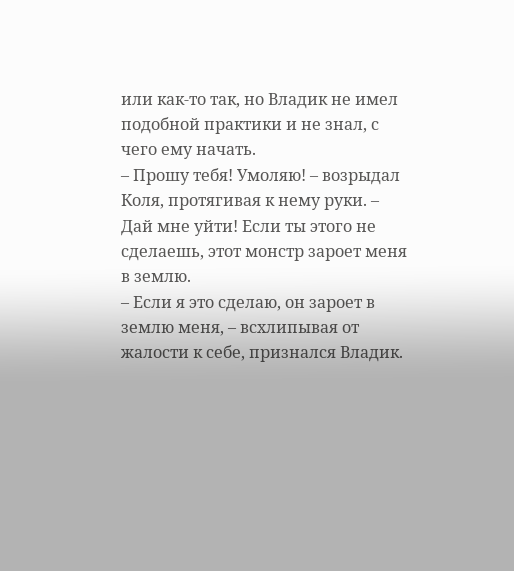или как-то так, но Владик не имел подобной практики и не знал, с чего ему начать.
– Прошу тебя! Умоляю! – возрыдал Коля, протягивая к нему руки. – Дай мне уйти! Если ты этого не сделаешь, этот монстр зароет меня в землю.
– Если я это сделаю, он зароет в землю меня, – всхлипывая от жалости к себе, признался Владик.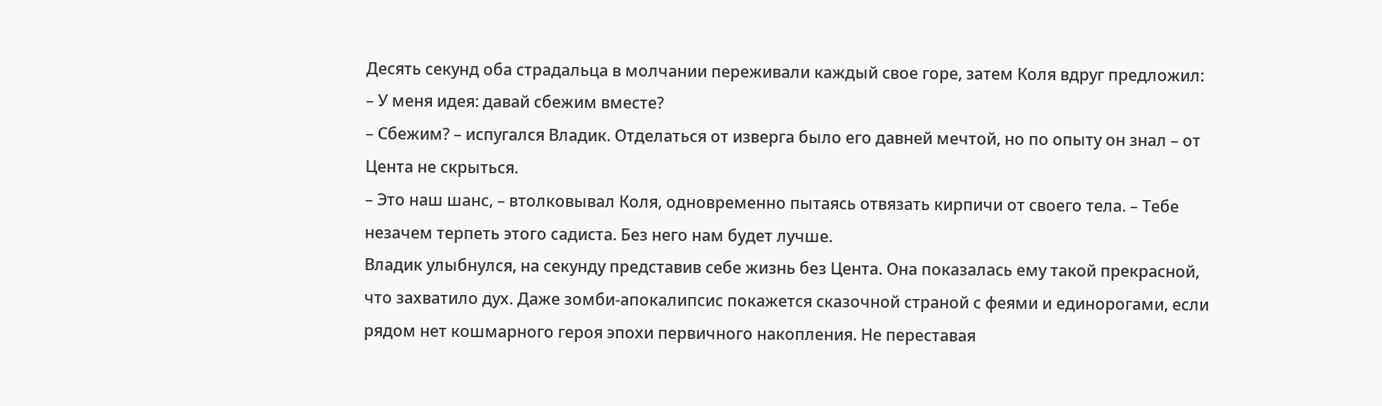Десять секунд оба страдальца в молчании переживали каждый свое горе, затем Коля вдруг предложил:
– У меня идея: давай сбежим вместе?
– Сбежим? – испугался Владик. Отделаться от изверга было его давней мечтой, но по опыту он знал – от Цента не скрыться.
– Это наш шанс, – втолковывал Коля, одновременно пытаясь отвязать кирпичи от своего тела. – Тебе незачем терпеть этого садиста. Без него нам будет лучше.
Владик улыбнулся, на секунду представив себе жизнь без Цента. Она показалась ему такой прекрасной, что захватило дух. Даже зомби-апокалипсис покажется сказочной страной с феями и единорогами, если рядом нет кошмарного героя эпохи первичного накопления. Не переставая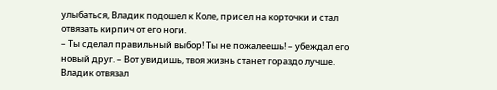улыбаться, Владик подошел к Коле, присел на корточки и стал отвязать кирпич от его ноги.
– Ты сделал правильный выбор! Ты не пожалеешь! – убеждал его новый друг. – Вот увидишь, твоя жизнь станет гораздо лучше.
Владик отвязал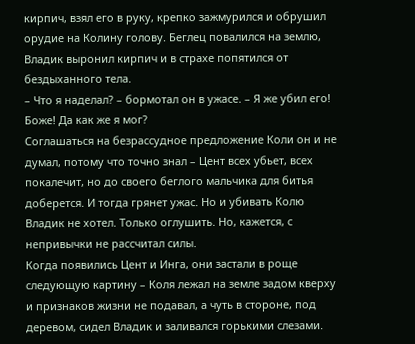кирпич, взял его в руку, крепко зажмурился и обрушил орудие на Колину голову. Беглец повалился на землю, Владик выронил кирпич и в страхе попятился от бездыханного тела.
– Что я наделал? – бормотал он в ужасе. – Я же убил его! Боже! Да как же я мог?
Соглашаться на безрассудное предложение Коли он и не думал, потому что точно знал – Цент всех убьет, всех покалечит, но до своего беглого мальчика для битья доберется. И тогда грянет ужас. Но и убивать Колю Владик не хотел. Только оглушить. Но, кажется, с непривычки не рассчитал силы.
Когда появились Цент и Инга, они застали в роще следующую картину – Коля лежал на земле задом кверху и признаков жизни не подавал, а чуть в стороне, под деревом, сидел Владик и заливался горькими слезами.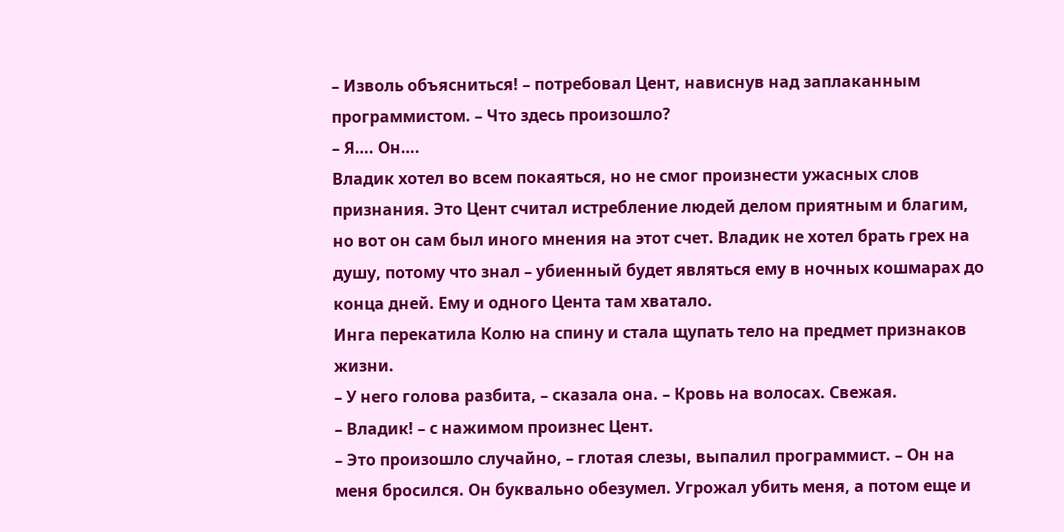– Изволь объясниться! – потребовал Цент, нависнув над заплаканным программистом. – Что здесь произошло?
– Я…. Он….
Владик хотел во всем покаяться, но не смог произнести ужасных слов признания. Это Цент считал истребление людей делом приятным и благим, но вот он сам был иного мнения на этот счет. Владик не хотел брать грех на душу, потому что знал – убиенный будет являться ему в ночных кошмарах до конца дней. Ему и одного Цента там хватало.
Инга перекатила Колю на спину и стала щупать тело на предмет признаков жизни.
– У него голова разбита, – сказала она. – Кровь на волосах. Свежая.
– Владик! – с нажимом произнес Цент.
– Это произошло случайно, – глотая слезы, выпалил программист. – Он на меня бросился. Он буквально обезумел. Угрожал убить меня, а потом еще и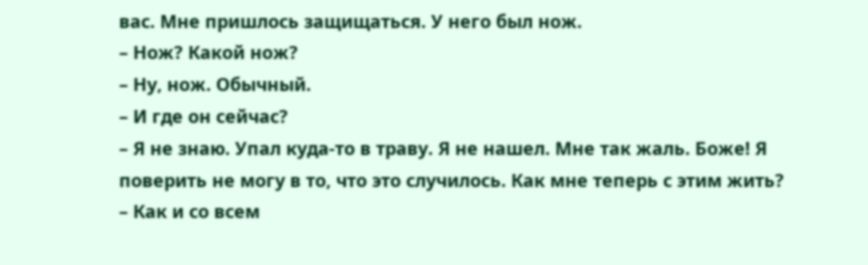вас. Мне пришлось защищаться. У него был нож.
– Нож? Какой нож?
– Ну, нож. Обычный.
– И где он сейчас?
– Я не знаю. Упал куда-то в траву. Я не нашел. Мне так жаль. Боже! Я поверить не могу в то, что это случилось. Как мне теперь с этим жить?
– Как и со всем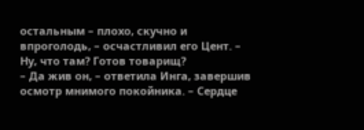остальным – плохо, скучно и впроголодь, – осчастливил его Цент. – Ну, что там? Готов товарищ?
– Да жив он, – ответила Инга, завершив осмотр мнимого покойника. – Сердце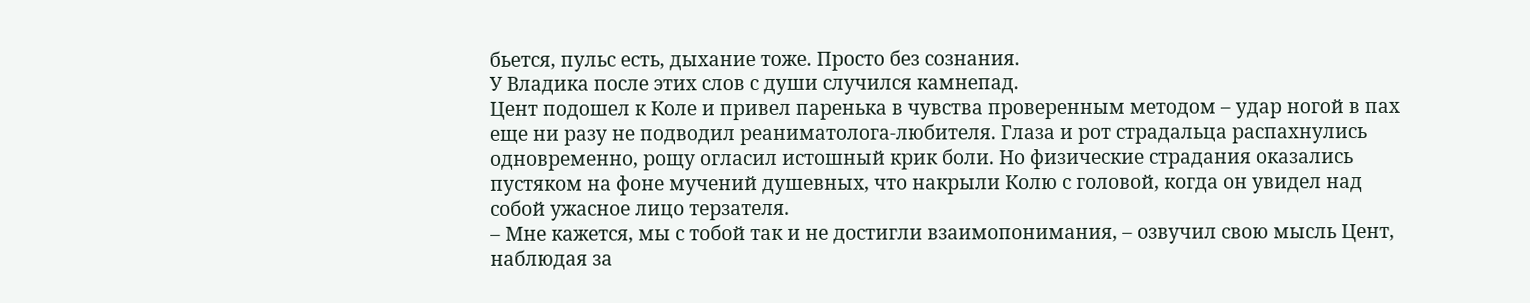бьется, пульс есть, дыхание тоже. Просто без сознания.
У Владика после этих слов с души случился камнепад.
Цент подошел к Коле и привел паренька в чувства проверенным методом – удар ногой в пах еще ни разу не подводил реаниматолога-любителя. Глаза и рот страдальца распахнулись одновременно, рощу огласил истошный крик боли. Но физические страдания оказались пустяком на фоне мучений душевных, что накрыли Колю с головой, когда он увидел над собой ужасное лицо терзателя.
– Мне кажется, мы с тобой так и не достигли взаимопонимания, – озвучил свою мысль Цент, наблюдая за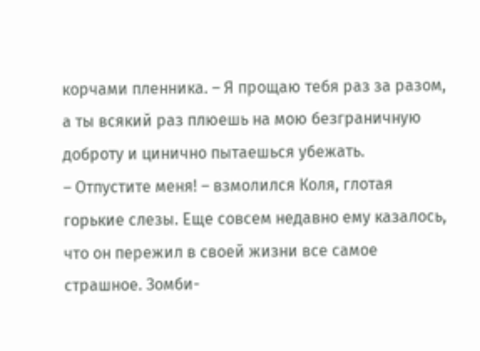корчами пленника. – Я прощаю тебя раз за разом, а ты всякий раз плюешь на мою безграничную доброту и цинично пытаешься убежать.
– Отпустите меня! – взмолился Коля, глотая горькие слезы. Еще совсем недавно ему казалось, что он пережил в своей жизни все самое страшное. Зомби-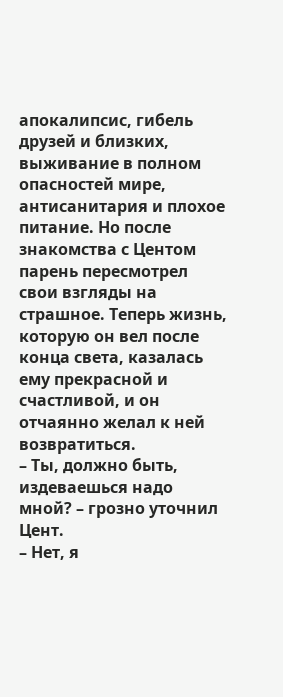апокалипсис, гибель друзей и близких, выживание в полном опасностей мире, антисанитария и плохое питание. Но после знакомства с Центом парень пересмотрел свои взгляды на страшное. Теперь жизнь, которую он вел после конца света, казалась ему прекрасной и счастливой, и он отчаянно желал к ней возвратиться.
– Ты, должно быть, издеваешься надо мной? – грозно уточнил Цент.
– Нет, я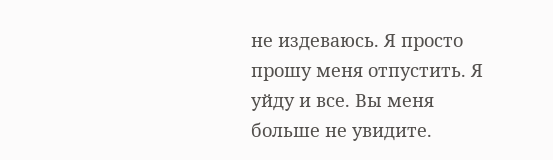не издеваюсь. Я просто прошу меня отпустить. Я уйду и все. Вы меня больше не увидите.